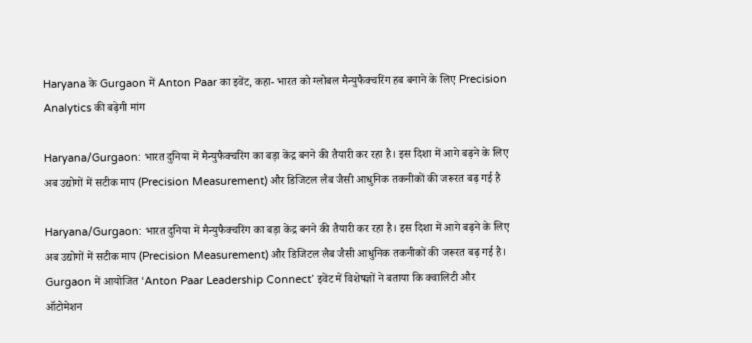Haryana के Gurgaon में Anton Paar का इवेंट, कहा- भारत को ग्लोबल मैन्युफैक्चरिंग हब बनाने के लिए Precision Analytics की बढ़ेगी मांग

Haryana/Gurgaon: भारत दुनिया में मैन्युफैक्चरिंग का बड़ा केंद्र बनने की तैयारी कर रहा है। इस दिशा में आगे बढ़ने के लिए अब उद्योगों में सटीक माप (Precision Measurement) और डिजिटल लैब जैसी आधुनिक तकनीकों की जरूरत बढ़ गई है

Haryana/Gurgaon: भारत दुनिया में मैन्युफैक्चरिंग का बड़ा केंद्र बनने की तैयारी कर रहा है। इस दिशा में आगे बढ़ने के लिए अब उद्योगों में सटीक माप (Precision Measurement) और डिजिटल लैब जैसी आधुनिक तकनीकों की जरूरत बढ़ गई है। Gurgaon में आयोजित ‘Anton Paar Leadership Connect’ इवेंट में विशेषज्ञों ने बताया कि क्वालिटी और ऑटोमेशन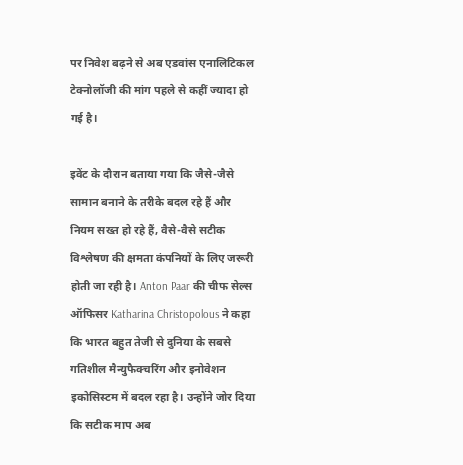पर निवेश बढ़ने से अब एडवांस एनालिटिकल टेक्नोलॉजी की मांग पहले से कहीं ज्यादा हो गई है।

इवेंट के दौरान बताया गया कि जैसे-जैसे सामान बनाने के तरीके बदल रहे हैं और नियम सख्त हो रहे हैं, वैसे-वैसे सटीक विश्लेषण की क्षमता कंपनियों के लिए जरूरी होती जा रही है। Anton Paar की चीफ सेल्स ऑफिसर Katharina Christopolous ने कहा कि भारत बहुत तेजी से दुनिया के सबसे गतिशील मैन्युफैक्चरिंग और इनोवेशन इकोसिस्टम में बदल रहा है। उन्होंने जोर दिया कि सटीक माप अब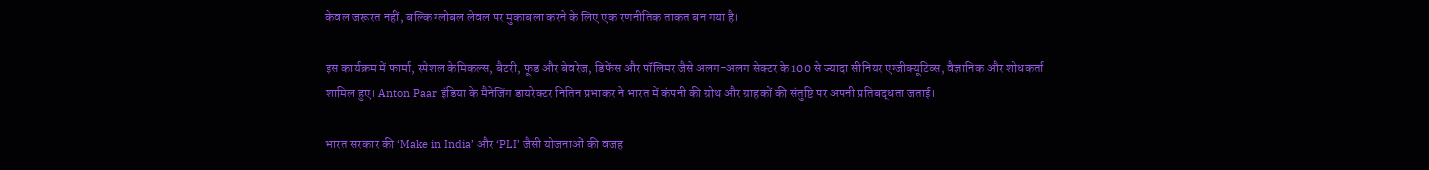केवल जरूरत नहीं, बल्कि ग्लोबल लेवल पर मुकाबला करने के लिए एक रणनीतिक ताकत बन गया है।

इस कार्यक्रम में फार्मा, स्पेशल केमिकल्स, बैटरी, फूड और बेवरेज, डिफेंस और पॉलिमर जैसे अलग-अलग सेक्टर के 100 से ज्यादा सीनियर एग्जीक्यूटिव्स, वैज्ञानिक और शोधकर्ता शामिल हुए। Anton Paar इंडिया के मैनेजिंग डायरेक्टर नितिन प्रभाकर ने भारत में कंपनी की ग्रोथ और ग्राहकों की संतुष्टि पर अपनी प्रतिबद्धता जताई।

भारत सरकार की ‘Make in India’ और ‘PLI’ जैसी योजनाओं की वजह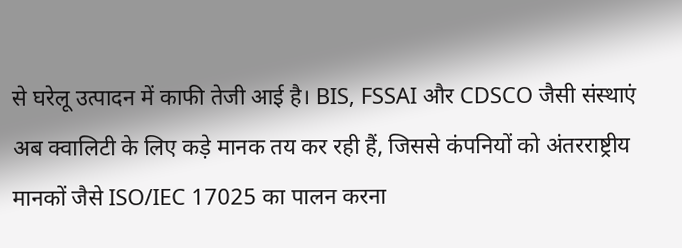से घरेलू उत्पादन में काफी तेजी आई है। BIS, FSSAI और CDSCO जैसी संस्थाएं अब क्वालिटी के लिए कड़े मानक तय कर रही हैं, जिससे कंपनियों को अंतरराष्ट्रीय मानकों जैसे ISO/IEC 17025 का पालन करना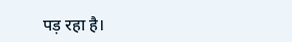पड़ रहा है।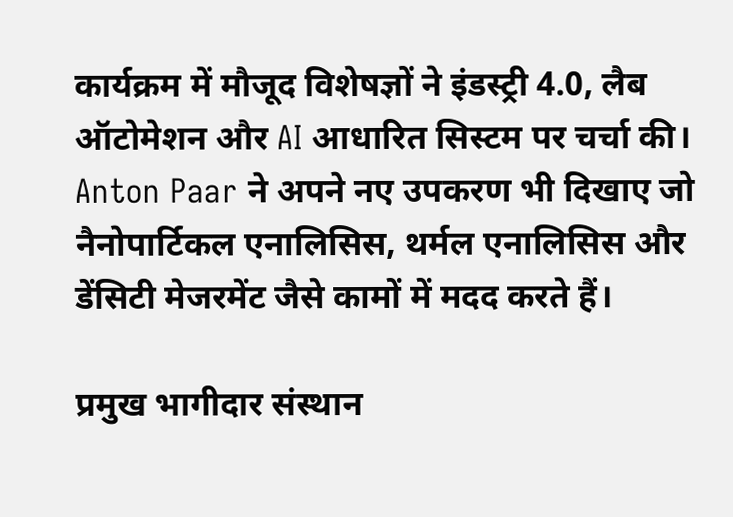कार्यक्रम में मौजूद विशेषज्ञों ने इंडस्ट्री 4.0, लैब ऑटोमेशन और AI आधारित सिस्टम पर चर्चा की। Anton Paar ने अपने नए उपकरण भी दिखाए जो नैनोपार्टिकल एनालिसिस, थर्मल एनालिसिस और डेंसिटी मेजरमेंट जैसे कामों में मदद करते हैं।

प्रमुख भागीदार संस्थान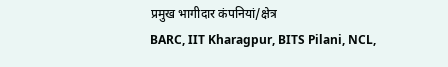प्रमुख भागीदार कंपनियां/क्षेत्र
BARC, IIT Kharagpur, BITS Pilani, NCL,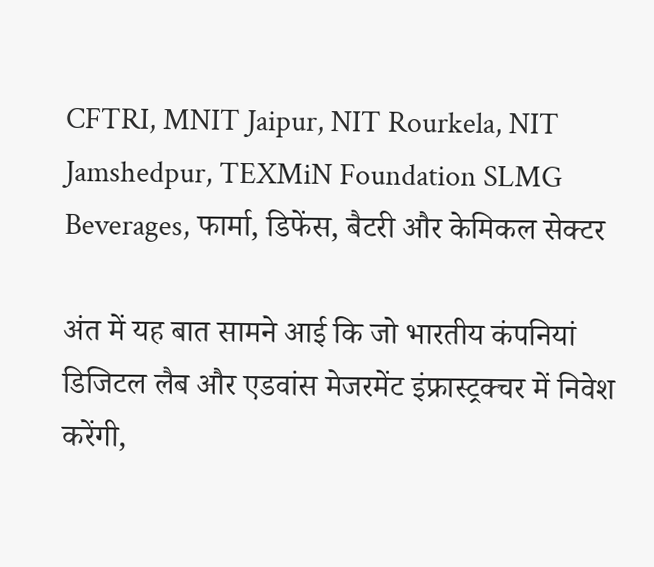CFTRI, MNIT Jaipur, NIT Rourkela, NIT Jamshedpur, TEXMiN Foundation SLMG Beverages, फार्मा, डिफेंस, बैटरी और केमिकल सेक्टर

अंत में यह बात सामने आई कि जो भारतीय कंपनियां डिजिटल लैब और एडवांस मेजरमेंट इंफ्रास्ट्रक्चर में निवेश करेंगी,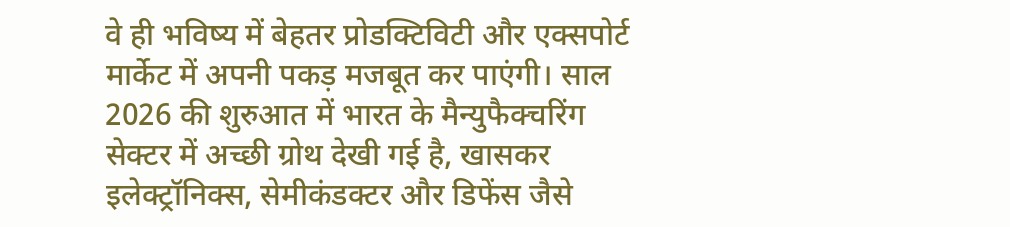वे ही भविष्य में बेहतर प्रोडक्टिविटी और एक्सपोर्ट मार्केट में अपनी पकड़ मजबूत कर पाएंगी। साल 2026 की शुरुआत में भारत के मैन्युफैक्चरिंग सेक्टर में अच्छी ग्रोथ देखी गई है, खासकर इलेक्ट्रॉनिक्स, सेमीकंडक्टर और डिफेंस जैसे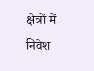क्षेत्रों में निवेश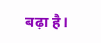बढ़ा है।